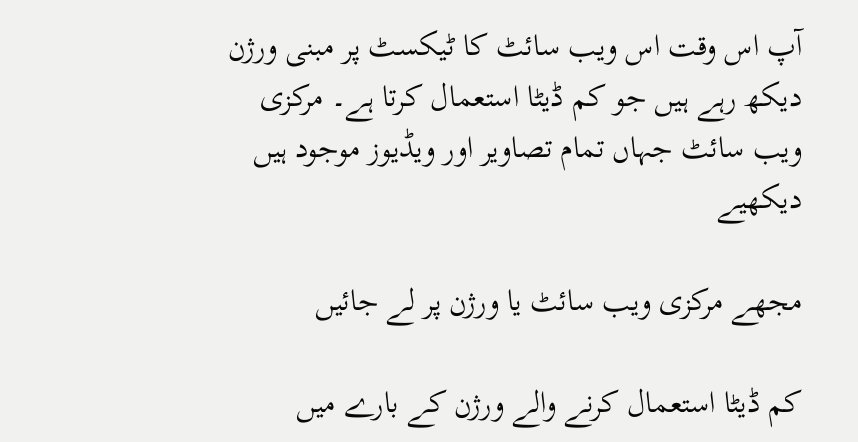آپ اس وقت اس ویب سائٹ کا ٹیکسٹ پر مبنی ورژن دیکھ رہے ہیں جو کم ڈیٹا استعمال کرتا ہے۔ مرکزی ویب سائٹ جہاں تمام تصاویر اور ویڈیوز موجود ہیں دیکھیے

مجھے مرکزی ویب سائٹ یا ورژن پر لے جائیں

کم ڈیٹا استعمال کرنے والے ورژن کے بارے میں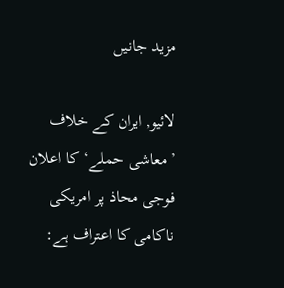مزید جانیں

لائیو, ایران کے خلاف ’معاشی حملے‘ کا اعلان فوجی محاذ پر امریکی ناکامی کا اعتراف ہے: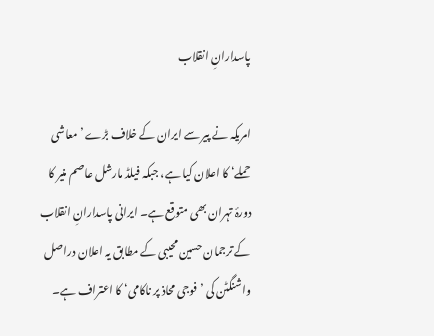پاسدارانِ انقلاب

امریکہ نے پیر سے ایران کے خلاف بڑے ’معاشی حملے‘ کا اعلان کیا ہے، جبکہ فیلڈ مارشل عاصم منیر کا دورۂ تہران بھی متوقع ہے۔ ایرانی پاسدارانِ انقلاب کے ترجمان حسین محیبی کے مطابق یہ اعلان دراصل واشنگٹن کی ’فوجی محاذ پر ناکامی‘ کا اعتراف ہے۔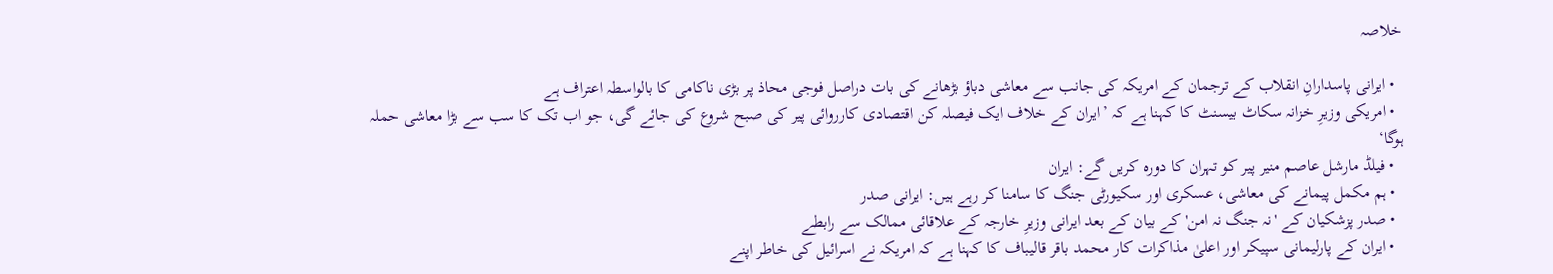خلاصہ

  • ایرانی پاسدارانِ انقلاب کے ترجمان کے امریکہ کی جانب سے معاشی دباؤ بڑھانے کی بات دراصل فوجی محاذ پر بڑی ناکامی کا بالواسطہ اعتراف ہے
  • امریکی وزیرِ خزانہ سکاٹ بیسنٹ کا کہنا ہے کہ ’ایران کے خلاف ایک فیصلہ کن اقتصادی کارروائی پیر کی صبح شروع کی جائے گی، جو اب تک کا سب سے بڑا معاشی حملہ ہوگا‘
  • فیلڈ مارشل عاصم منیر پیر کو تہران کا دورہ کریں گے: ایران
  • ہم مکمل پیمانے کی معاشی، عسکری اور سکیورٹی جنگ کا سامنا کر رہے ہیں: ایرانی صدر
  • صدر پزشکیان کے 'نہ جنگ نہ امن' کے بیان کے بعد ایرانی وزیرِ خارجہ کے علاقائی ممالک سے رابطے
  • ایران کے پارلیمانی سپیکر اور اعلیٰ مذاکرات کار محمد باقر قالیباف کا کہنا ہے کہ امریکہ نے اسرائیل کی خاطر اپنے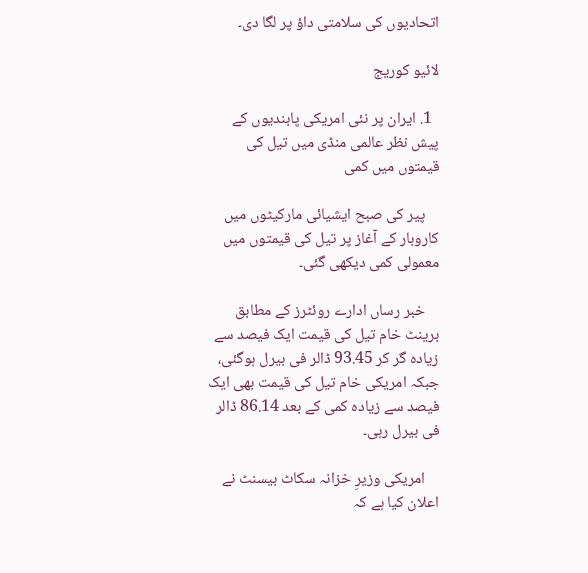اتحادیوں کی سلامتی داؤ پر لگا دی۔

لائیو کوریج

  1. ایران پر نئی امریکی پابندیوں کے پیش نظر عالمی منڈی میں تیل کی قیمتوں میں کمی

    پیر کی صبح ایشیائی مارکیٹوں میں کاروبار کے آغاز پر تیل کی قیمتوں میں معمولی کمی دیکھی گئی۔

    خبر رساں ادارے روئٹرز کے مطابق برینٹ خام تیل کی قیمت ایک فیصد سے زیادہ گر کر 93.45 ڈالر فی بیرل ہوگئی، جبکہ امریکی خام تیل کی قیمت بھی ایک فیصد سے زیادہ کمی کے بعد 86.14 ڈالر فی بیرل رہی۔

    امریکی وزیرِ خزانہ سکاٹ بیسنٹ نے اعلان کیا ہے کہ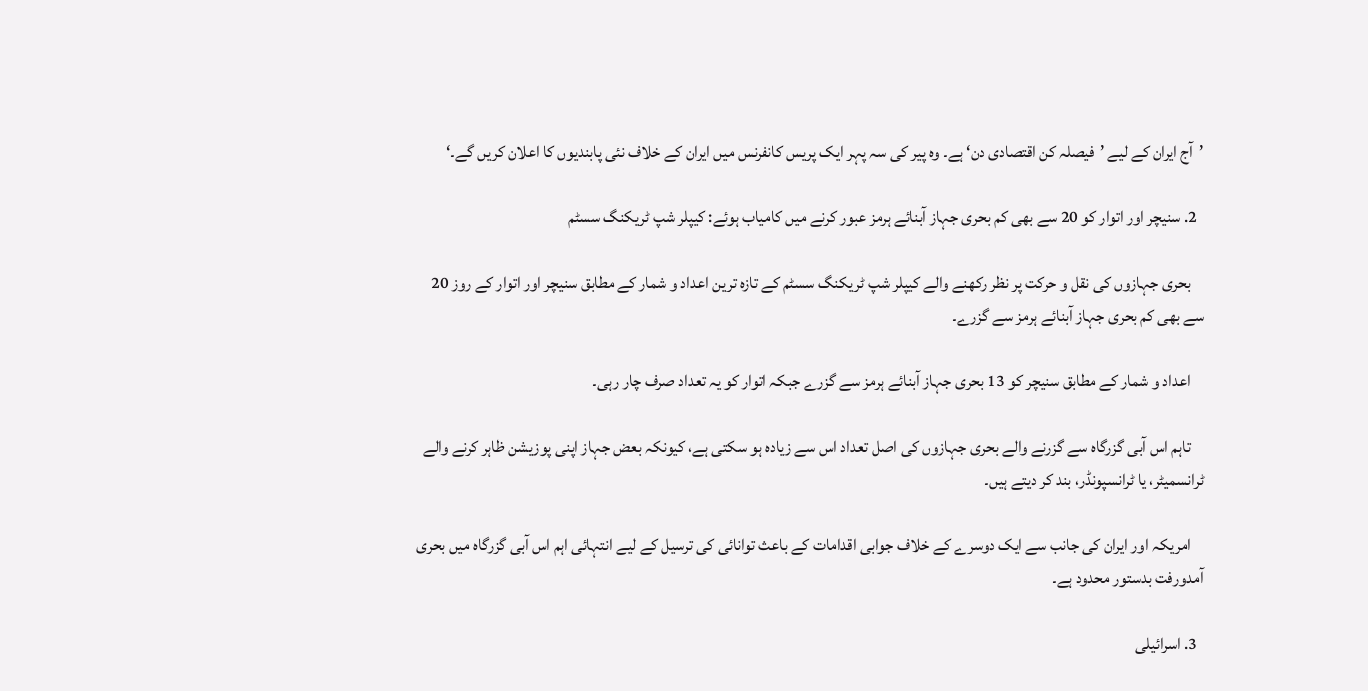’آج ایران کے لیے ’فیصلہ کن اقتصادی دن‘ ہے۔ وہ پیر کی سہ پہر ایک پریس کانفرنس میں ایران کے خلاف نئی پابندیوں کا اعلان کریں گے۔‘

  2. سنیچر اور اتوار کو 20 سے بھی کم بحری جہاز آبنائے ہرمز عبور کرنے میں کامیاب ہوئے: کیپلر شپ ٹریکنگ سسٹم

    بحری جہازوں کی نقل و حرکت پر نظر رکھنے والے کیپلر شپ ٹریکنگ سسٹم کے تازہ ترین اعداد و شمار کے مطابق سنیچر اور اتوار کے روز 20 سے بھی کم بحری جہاز آبنائے ہرمز سے گزرے۔

    اعداد و شمار کے مطابق سنیچر کو 13 بحری جہاز آبنائے ہرمز سے گزرے جبکہ اتوار کو یہ تعداد صرف چار رہی۔

    تاہم اس آبی گزرگاہ سے گزرنے والے بحری جہازوں کی اصل تعداد اس سے زیادہ ہو سکتی ہے، کیونکہ بعض جہاز اپنی پوزیشن ظاہر کرنے والے ٹرانسمیٹر، یا ٹرانسپونڈر، بند کر دیتے ہیں۔

    امریکہ اور ایران کی جانب سے ایک دوسرے کے خلاف جوابی اقدامات کے باعث توانائی کی ترسیل کے لیے انتہائی اہم اس آبی گزرگاہ میں بحری آمدورفت بدستور محدود ہے۔

  3. اسرائیلی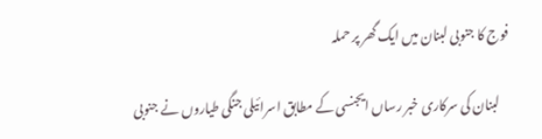فوج کا جنوبی لبنان میں ایک گھر پر حملہ

    لبنان کی سرکاری خبر رساں ایجنسی کے مطابق اسرائیلی جنگی طیاروں نے جنوبی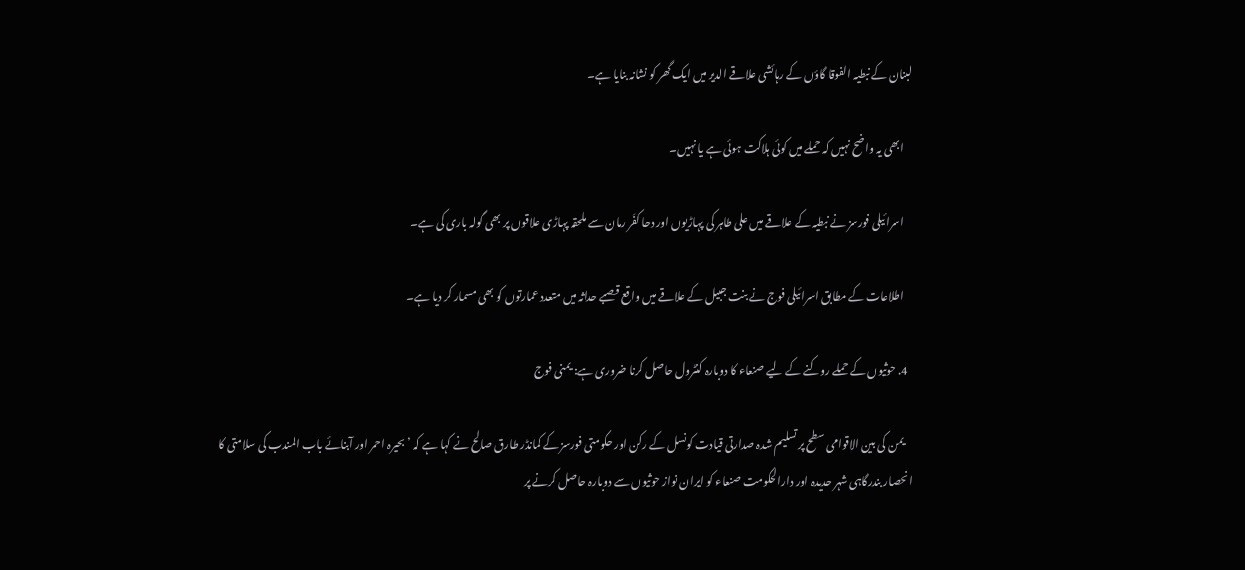لبنان کے نبطیہ الفوقا گاؤں کے رہائشی علاقے الدیر میں ایک گھر کو نشانہ بنایا ہے۔

    ابھی یہ واضح نہیں کہ حملے میں کوئی ہلاکت ہوئی ہے یا نہیں۔

    اسرائیلی فورسز نے نبطیہ کے علاقے میں علی طاہر کی پہاڑیوں اور دحا کفَر رمان سے ملحقہ پہاڑی علاقوں پر بھی گولہ باری کی ہے۔

    اطلاعات کے مطابق اسرائیلی فوج نے بنت جبیل کے علاقے میں واقع قصبے حداثہ میں متعدد عمارتوں کو بھی مسمار کر دیا ہے۔

  4. حوثیوں کے حملے روکنے کے لیے صنعاء کا دوبارہ کنٹرول حاصل کرنا ضروری ہے: یمنی فوج

    یمن کی بین الاقوامی سطح پر تسلیم شدہ صدارتی قیادت کونسل کے رکن اور حکومتی فورسز کے کمانڈر طارق صالح نے کہا ہے کہ ’بحیرہ احمر اور آبنائے باب المندب کی سلامتی کا انحصار بندرگاہی شہر حدیدہ اور دارالحکومت صنعاء کو ایران نواز حوثیوں سے دوبارہ حاصل کرنے پر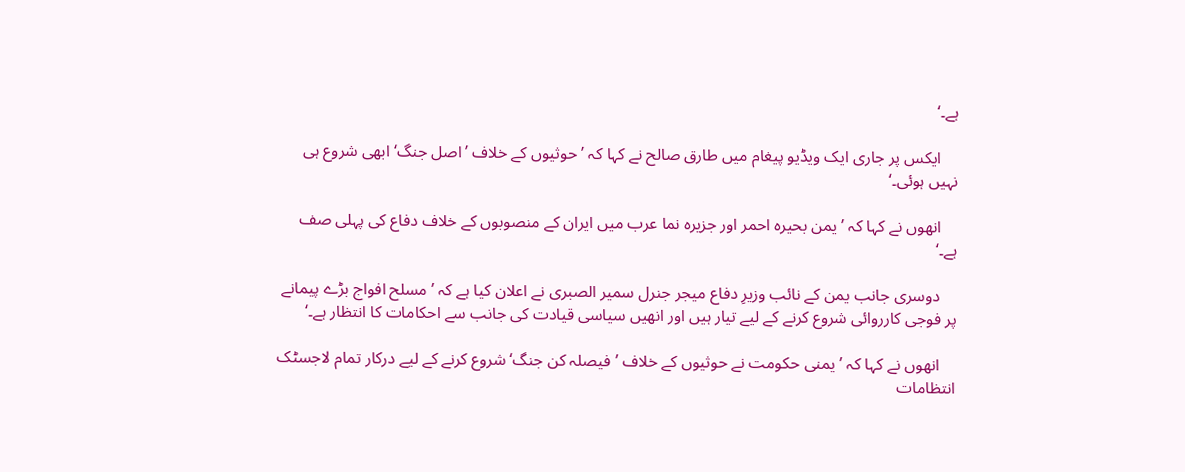ہے۔‘

    ایکس پر جاری ایک ویڈیو پیغام میں طارق صالح نے کہا کہ ’حوثیوں کے خلاف ’اصل جنگ‘ ابھی شروع ہی نہیں ہوئی۔‘

    انھوں نے کہا کہ ’یمن بحیرہ احمر اور جزیرہ نما عرب میں ایران کے منصوبوں کے خلاف دفاع کی پہلی صف ہے۔‘

    دوسری جانب یمن کے نائب وزیرِ دفاع میجر جنرل سمیر الصبری نے اعلان کیا ہے کہ ’مسلح افواج بڑے پیمانے پر فوجی کارروائی شروع کرنے کے لیے تیار ہیں اور انھیں سیاسی قیادت کی جانب سے احکامات کا انتظار ہے۔‘

    انھوں نے کہا کہ ’یمنی حکومت نے حوثیوں کے خلاف ’فیصلہ کن جنگ‘ شروع کرنے کے لیے درکار تمام لاجسٹک انتظامات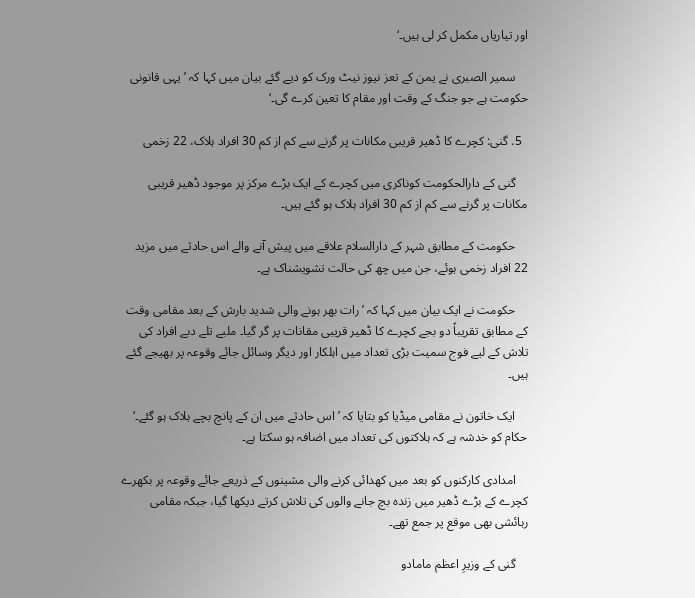اور تیاریاں مکمل کر لی ہیں۔‘

    سمیر الصبری نے یمن کے تعز نیوز نیٹ ورک کو دیے گئے بیان میں کہا کہ ’یہی قانونی حکومت ہے جو جنگ کے وقت اور مقام کا تعین کرے گی۔‘

  5. گنی: کچرے کا ڈھیر قریبی مکانات پر گرنے سے کم از کم 30 افراد ہلاک، 22 زخمی

    گنی کے دارالحکومت کوناکری میں کچرے کے ایک بڑے مرکز پر موجود ڈھیر قریبی مکانات پر گرنے سے کم از کم 30 افراد ہلاک ہو گئے ہیں۔

    حکومت کے مطابق شہر کے دارالسلام علاقے میں پیش آنے والے اس حادثے میں مزید 22 افراد زخمی ہوئے، جن میں چھ کی حالت تشویشناک ہے۔

    حکومت نے ایک بیان میں کہا کہ ’رات بھر ہونے والی شدید بارش کے بعد مقامی وقت کے مطابق تقریباً دو بجے کچرے کا ڈھیر قریبی مقانات پر گر گیا۔ ملبے تلے دبے افراد کی تلاش کے لیے فوج سمیت بڑی تعداد میں اہلکار اور دیگر وسائل جائے وقوعہ پر بھیجے گئے ہیں۔

    ایک خاتون نے مقامی میڈیا کو بتایا کہ ’اس حادثے میں ان کے پانچ بچے ہلاک ہو گئے۔‘ حکام کو خدشہ ہے کہ ہلاکتوں کی تعداد میں اضافہ ہو سکتا ہے۔

    امدادی کارکنوں کو بعد میں کھدائی کرنے والی مشینوں کے ذریعے جائے وقوعہ پر بکھرے کچرے کے بڑے ڈھیر میں زندہ بچ جانے والوں کی تلاش کرتے دیکھا گیا، جبکہ مقامی رہائشی بھی موقع پر جمع تھے۔

    گنی کے وزیرِ اعظم مامادو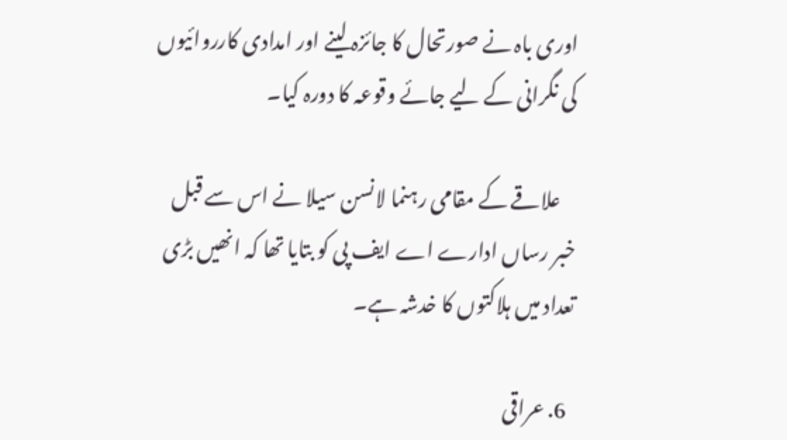اوری باہ نے صورتحال کا جائزہ لینے اور امدادی کارروائیوں کی نگرانی کے لیے جائے وقوعہ کا دورہ کیا۔

    علاقے کے مقامی رہنما لانسن سیلا نے اس سے قبل خبر رساں ادارے اے ایف پی کو بتایا تھا کہ انھیں بڑی تعداد میں ہلاکتوں کا خدشہ ہے۔

  6. عراقی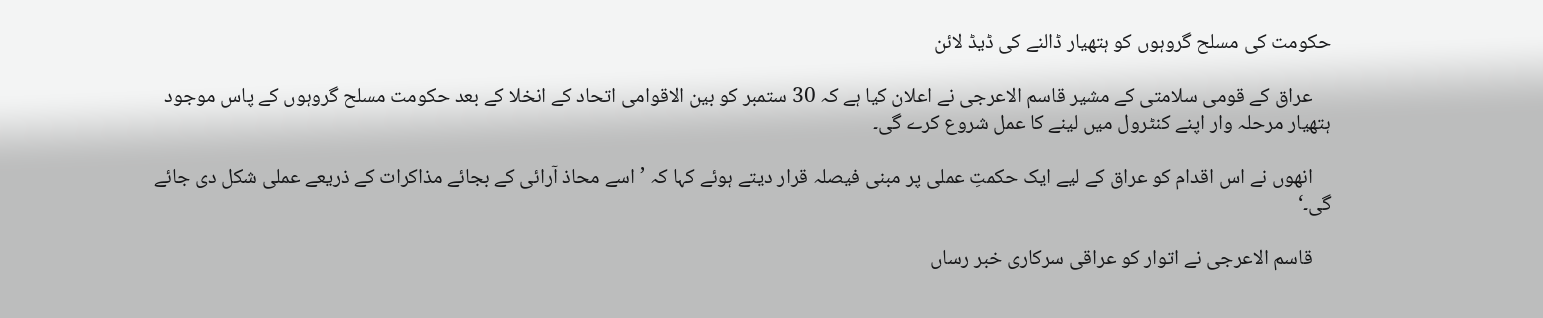حکومت کی مسلح گروہوں کو ہتھیار ڈالنے کی ڈیڈ لائن

    عراق کے قومی سلامتی کے مشیر قاسم الاعرجی نے اعلان کیا ہے کہ 30 ستمبر کو بین الاقوامی اتحاد کے انخلا کے بعد حکومت مسلح گروہوں کے پاس موجود ہتھیار مرحلہ وار اپنے کنٹرول میں لینے کا عمل شروع کرے گی۔

    انھوں نے اس اقدام کو عراق کے لیے ایک حکمتِ عملی پر مبنی فیصلہ قرار دیتے ہوئے کہا کہ ’اسے محاذ آرائی کے بجائے مذاکرات کے ذریعے عملی شکل دی جائے گی۔‘

    قاسم الاعرجی نے اتوار کو عراقی سرکاری خبر رساں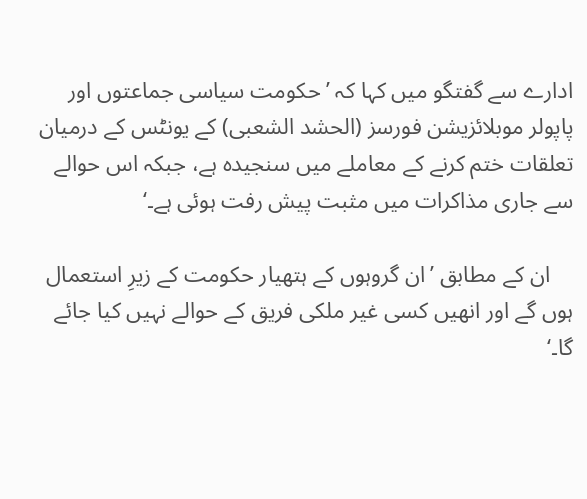ادارے سے گفتگو میں کہا کہ ’حکومت سیاسی جماعتوں اور پاپولر موبلائزیشن فورسز (الحشد الشعبی) کے یونٹس کے درمیان تعلقات ختم کرنے کے معاملے میں سنجیدہ ہے، جبکہ اس حوالے سے جاری مذاکرات میں مثبت پیش رفت ہوئی ہے۔‘

    ان کے مطابق ’ان گروہوں کے ہتھیار حکومت کے زیرِ استعمال ہوں گے اور انھیں کسی غیر ملکی فریق کے حوالے نہیں کیا جائے گا۔‘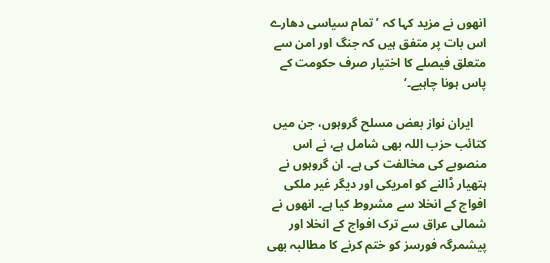انھوں نے مزید کہا کہ ’تمام سیاسی دھارے اس بات پر متفق ہیں کہ جنگ اور امن سے متعلق فیصلے کا اختیار صرف حکومت کے پاس ہونا چاہیے۔‘

    ایران نواز بعض مسلح گروہوں، جن میں کتائب حزب اللہ بھی شامل ہے، نے اس منصوبے کی مخالفت کی ہے۔ ان گروہوں نے ہتھیار ڈالنے کو امریکی اور دیگر غیر ملکی افواج کے انخلا سے مشروط کیا ہے۔ انھوں نے شمالی عراق سے ترک افواج کے انخلا اور پیشمرگہ فورسز کو ختم کرنے کا مطالبہ بھی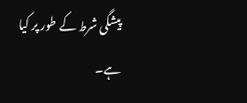پیشگی شرط کے طور پر کیا ہے۔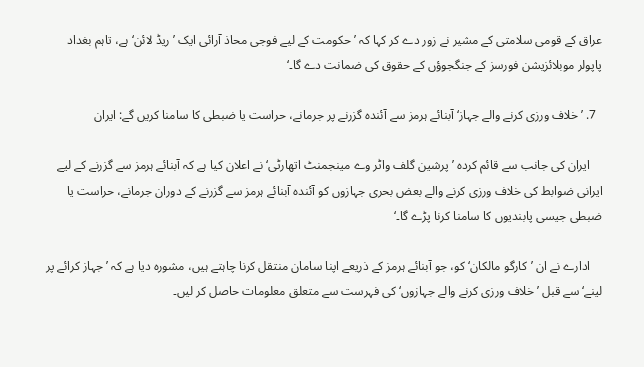عراق کے قومی سلامتی کے مشیر نے زور دے کر کہا کہ ’حکومت کے لیے فوجی محاذ آرائی ایک ’ریڈ لائن‘ ہے، تاہم بغداد پاپولر موبلائزیشن فورسز کے جنگجوؤں کے حقوق کی ضمانت دے گا۔‘

  7. ’خلاف ورزی کرنے والے جہاز‘ آبنائے ہرمز سے آئندہ گزرنے پر جرمانے، حراست یا ضبطی کا سامنا کریں گے: ایران

    ایران کی جانب سے قائم کردہ ’پرشین گلف واٹر وے مینجمنٹ اتھارٹی‘ نے اعلان کیا ہے کہ آبنائے ہرمز سے گزرنے کے لیے ایرانی ضوابط کی خلاف ورزی کرنے والے بعض بحری جہازوں کو آئندہ آبنائے ہرمز سے گزرنے کے دوران جرمانے، حراست یا ضبطی جیسی پابندیوں کا سامنا کرنا پڑے گا۔‘

    ادارے نے ان ’کارگو مالکان‘ کو، جو آبنائے ہرمز کے ذریعے اپنا سامان منتقل کرنا چاہتے ہیں، مشورہ دیا ہے کہ ’جہاز کرائے پر لینے‘ سے قبل ’خلاف ورزی کرنے والے جہازوں‘ کی فہرست سے متعلق معلومات حاصل کر لیں۔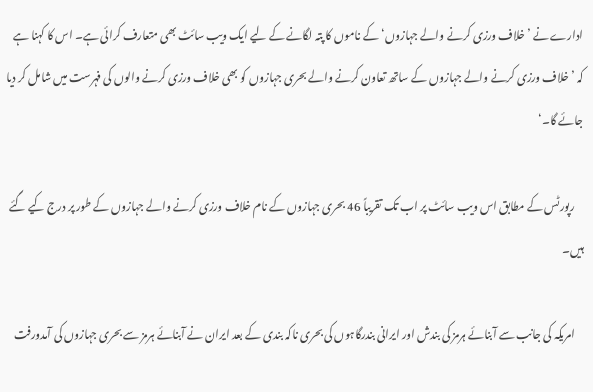ادارے نے ’خلاف ورزی کرنے والے جہازوں‘ کے ناموں کا پتہ لگانے کے لیے ایک ویب سائٹ بھی متعارف کرائی ہے۔ اس کا کہنا ہے کہ ’خلاف ورزی کرنے والے جہازوں کے ساتھ تعاون کرنے والے بحری جہازوں کو بھی خلاف ورزی کرنے والوں کی فہرست میں شامل کر دیا جائے گا۔‘

    رپورٹس کے مطابق اس ویب سائٹ پر اب تک تقریباً 46 بحری جہازوں کے نام خلاف ورزی کرنے والے جہازوں کے طور پر درج کیے گئے ہیں۔

    امریکہ کی جانب سے آبنائے ہرمز کی بندش اور ایرانی بندرگاہوں کی بحری ناکہ بندی کے بعد ایران نے آبنائے ہرمز سے بحری جہازوں کی آمدورفت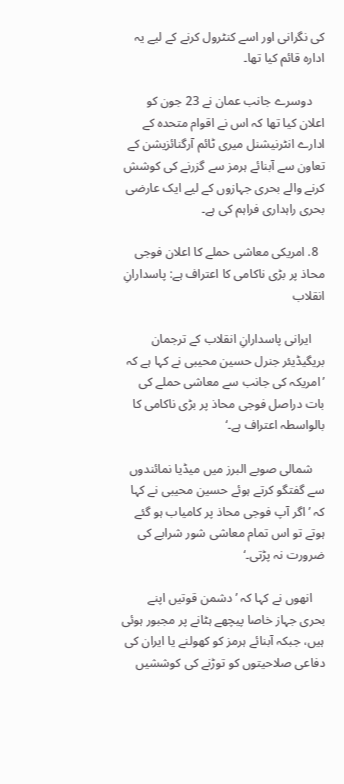کی نگرانی اور اسے کنٹرول کرنے کے لیے یہ ادارہ قائم کیا تھا۔

    دوسرے جانب عمان نے 23 جون کو اعلان کیا تھا کہ اس نے اقوام متحدہ کے ادارے انٹرنیشنل میری ٹائم آرگنائزیشن کے تعاون سے آبنائے ہرمز سے گزرنے کی کوشش کرنے والے بحری جہازوں کے لیے ایک عارضی بحری راہداری فراہم کی ہے۔

  8. امریکی معاشی حملے کا اعلان فوجی محاذ پر بڑی ناکامی کا اعتراف ہے: پاسدارانِ انقلاب

    ایرانی پاسدارانِ انقلاب کے ترجمان بریگیڈیئر جنرل حسین محیبی نے کہا ہے کہ ’امریکہ کی جانب سے معاشی حملے کی بات دراصل فوجی محاذ پر بڑی ناکامی کا بالواسطہ اعتراف ہے۔‘

    شمالی صوبے البرز میں میڈیا نمائندوں سے گفتگو کرتے ہوئے حسین محیبی نے کہا کہ ’اگر آپ فوجی محاذ پر کامیاب ہو گئے ہوتے تو اس تمام معاشی شور شرابے کی ضرورت نہ پڑتی۔‘

    انھوں نے کہا کہ ’دشمن قوتیں اپنے بحری جہاز خاصا پیچھے ہٹانے پر مجبور ہوئی ہیں، جبکہ آبنائے ہرمز کو کھولنے یا ایران کی دفاعی صلاحیتوں کو توڑنے کی کوششیں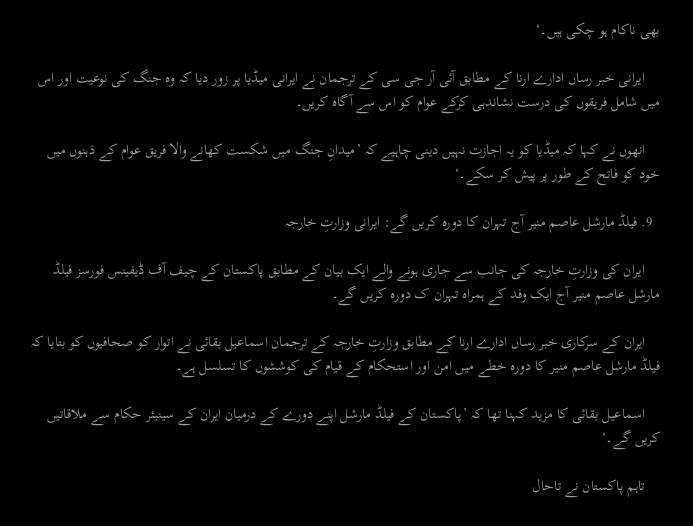بھی ناکام ہو چکی ہیں۔‘

    ایرانی خبر رساں ادارے ارنا کے مطابق آئی آر جی سی کے ترجمان نے ایرانی میڈیا پر زور دیا کہ وہ جنگ کی نوعیت اور اس میں شامل فریقوں کی درست نشاندہی کرکے عوام کو اس سے آگاہ کریں۔

    انھوں نے کہا کہ میڈیا کو یہ اجازت نہیں دینی چاہیے کہ ’میدانِ جنگ میں شکست کھانے والا فریق عوام کے ذہنوں میں خود کو فاتح کے طور پر پیش کر سکے۔‘

  9. فیلڈ مارشل عاصم منیر آج تہران کا دورہ کریں گے: ایرانی وزارتِ خارجہ

    ایران کی وزارتِ خارجہ کی جانب سے جاری ہونے والے ایک بیان کے مطابق پاکستان کے چیف آف ڈیفینس فورسز فیلڈ مارشل عاصم منیر آج ایک وفد کے ہمراہ تہران ک دورہ کریں گے۔

    ایران کے سرکاری خبر رساں ادارے ارنا کے مطابق وزارتِ خارجہ کے ترجمان اسماعیل بقائی نے اتوار کو صحافیوں کو بتایا کہ فیلڈ مارشل عاصم منیر کا دورہ خطے میں امن اور استحکام کے قیام کی کوششوں کا تسلسل ہے۔

    اسماعیل بقائی کا مزید کہنا تھا کہ ’پاکستان کے فیلڈ مارشل اپنے دورے کے درمیان ایران کے سینیئر حکام سے ملاقاتیں کریں گے۔‘

    تاہم پاکستان نے تاحال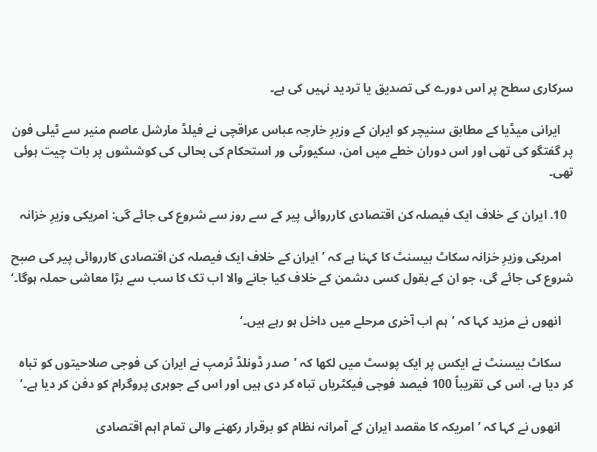سرکاری سطح پر اس دورے کی تصدیق یا تردید نہیں کی ہے۔

    ایرانی میڈیا کے مطابق سنیچر کو ایران کے وزیرِ خارجہ عباس عراقچی نے فیلڈ مارشل عاصم منیر سے ٹیلی فون پر گفتگو کی تھی اور اس دوران خطے میں امن، سکیورٹی ور استحکام کی بحالی کی کوششوں پر بات چیت ہوئی تھی۔

  10. ایران کے خلاف ایک فیصلہ کن اقتصادی کارروائی پیر کے سے روز سے شروع کی جائے گی: امریکی وزیرِ خزانہ

    امریکی وزیرِ خزانہ سکاٹ بیسنٹ کا کہنا ہے کہ ’ایران کے خلاف ایک فیصلہ کن اقتصادی کارروائی پیر کی صبح شروع کی جائے گی، جو ان کے بقول کسی دشمن کے خلاف کیا جانے والا اب تک کا سب سے بڑا معاشی حملہ ہوگا۔‘

    انھوں نے مزید کہا کہ ’ہم اب آخری مرحلے میں داخل ہو رہے ہیں۔‘

    سکاٹ بیسنٹ نے ایکس پر ایک پوسٹ میں لکھا کہ ’صدر ڈونلڈ ٹرمپ نے ایران کی فوجی صلاحیتوں کو تباہ کر دیا ہے، اس کی تقریباً 100 فیصد فوجی فیکٹریاں تباہ کر دی ہیں اور اس کے جوہری پروگرام کو دفن کر دیا ہے۔‘

    انھوں نے کہا کہ ’امریکہ کا مقصد ایران کے آمرانہ نظام کو برقرار رکھنے والی تمام اہم اقتصادی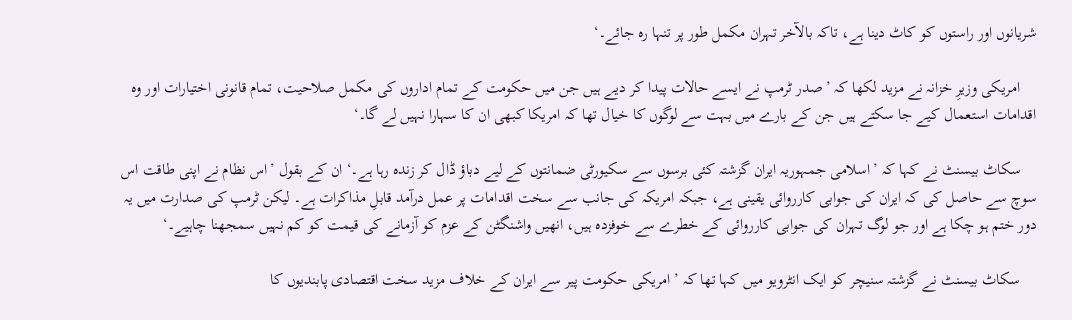شریانوں اور راستوں کو کاٹ دینا ہے، تاکہ بالآخر تہران مکمل طور پر تنہا رہ جائے۔‘

    امریکی وزیرِ خزانہ نے مزید لکھا کہ ’صدر ٹرمپ نے ایسے حالات پیدا کر دیے ہیں جن میں حکومت کے تمام اداروں کی مکمل صلاحیت، تمام قانونی اختیارات اور وہ اقدامات استعمال کیے جا سکتے ہیں جن کے بارے میں بہت سے لوگوں کا خیال تھا کہ امریکا کبھی ان کا سہارا نہیں لے گا۔‘

    سکاٹ بیسنٹ نے کہا کہ ’اسلامی جمہوریہ ایران گزشتہ کئی برسوں سے سکیورٹی ضمانتوں کے لیے دباؤ ڈال کر زندہ رہا ہے۔‘ ان کے بقول ’اس نظام نے اپنی طاقت اس سوچ سے حاصل کی کہ ایران کی جوابی کارروائی یقینی ہے، جبکہ امریکہ کی جانب سے سخت اقدامات پر عمل درآمد قابلِ مذاکرات ہے۔ لیکن ٹرمپ کی صدارت میں یہ دور ختم ہو چکا ہے اور جو لوگ تہران کی جوابی کارروائی کے خطرے سے خوفزدہ ہیں، انھیں واشنگٹن کے عزم کو آزمانے کی قیمت کو کم نہیں سمجھنا چاہیے۔‘

    سکاٹ بیسنٹ نے گزشتہ سنیچر کو ایک انٹرویو میں کہا تھا کہ ’امریکی حکومت پیر سے ایران کے خلاف مزید سخت اقتصادی پابندیوں کا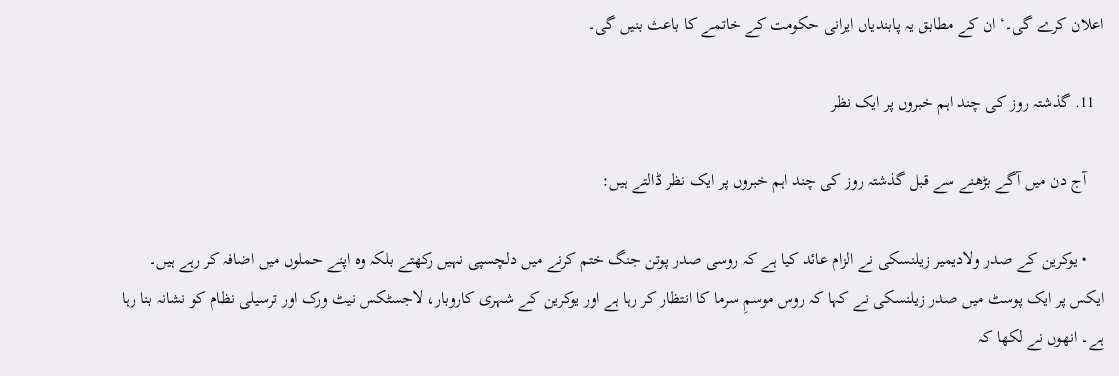اعلان کرے گی۔‘ ان کے مطابق یہ پابندیاں ایرانی حکومت کے خاتمے کا باعث بنیں گی۔

  11. گذشتہ روز کی چند اہم خبروں پر ایک نظر

    آج دن میں آگے بڑھنے سے قبل گذشتہ روز کی چند اہم خبروں پر ایک نظر ڈالتے ہیں:

    • یوکرین کے صدر ولادیمیر زیلنسکی نے الزام عائد کیا ہے کہ روسی صدر پوتن جنگ ختم کرنے میں دلچسپی نہیں رکھتے بلکہ وہ اپنے حملوں میں اضافہ کر رہے ہیں۔ ایکس پر ایک پوسٹ میں صدر زیلنسکی نے کہا کہ روس موسمِ سرما کا انتظار کر رہا ہے اور یوکرین کے شہری کاروبار، لاجسٹکس نیٹ ورک اور ترسیلی نظام کو نشانہ بنا رہا ہے۔ انھوں نے لکھا کہ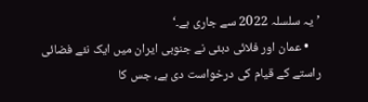’یہ سلسلہ 2022 سے جاری ہے۔‘
    • عمان اور فلائی دبئی نے جنوبی ایران میں ایک نئے فضائی راستے کے قیام کی درخواست دی ہے، جس کا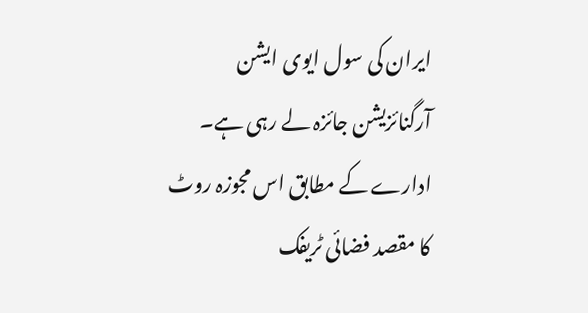ایران کی سول ایوی ایشن آرگنائزیشن جائزہ لے رہی ہے۔ ادارے کے مطابق اس مجوزہ روٹ کا مقصد فضائی ٹریفک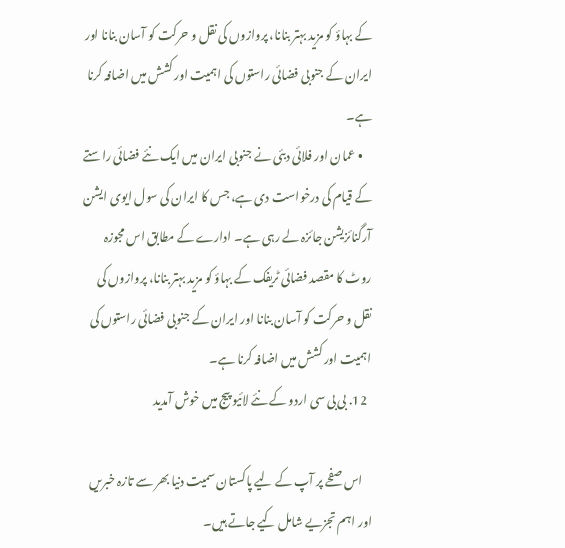کے بہاؤ کو مزید بہتر بنانا، پروازوں کی نقل و حرکت کو آسان بنانا اور ایران کے جنوبی فضائی راستوں کی اہمیت اور کشش میں اضافہ کرنا ہے۔
    • عمان اور فلائی دبئی نے جنوبی ایران میں ایک نئے فضائی راستے کے قیام کی درخواست دی ہے، جس کا ایران کی سول ایوی ایشن آرگنائزیشن جائزہ لے رہی ہے۔ ادارے کے مطابق اس مجوزہ روٹ کا مقصد فضائی ٹریفک کے بہاؤ کو مزید بہتر بنانا، پروازوں کی نقل و حرکت کو آسان بنانا اور ایران کے جنوبی فضائی راستوں کی اہمیت اور کشش میں اضافہ کرنا ہے۔
  12. بی بی سی اردو کے نئے لائیو پیج میں خوش آمدید

    اس صفحے پر آپ کے لیے پاکستان سمیت دنیا بھر سے تازہ خبریں اور اہم تجزیے شامل کیے جاتے ہیں۔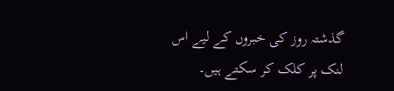گذشتہ روز کی خبروں کے لیے اس لنک پر کلک کر سکتے ہیں۔